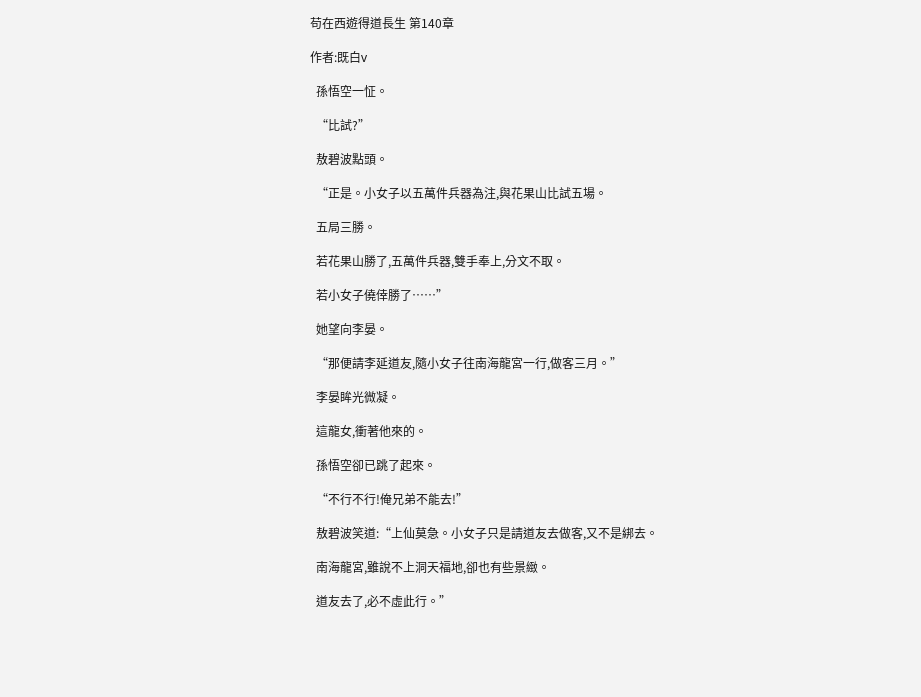苟在西遊得道長生 第140章

作者:既白v

  孫悟空一怔。

  “比試?”

  敖碧波點頭。

  “正是。小女子以五萬件兵器為注,與花果山比試五場。

  五局三勝。

  若花果山勝了,五萬件兵器,雙手奉上,分文不取。

  若小女子僥倖勝了……”

  她望向李晏。

  “那便請李延道友,隨小女子往南海龍宮一行,做客三月。”

  李晏眸光微凝。

  這龍女,衝著他來的。

  孫悟空卻已跳了起來。

  “不行不行!俺兄弟不能去!”

  敖碧波笑道:“上仙莫急。小女子只是請道友去做客,又不是綁去。

  南海龍宮,雖說不上洞天福地,卻也有些景緻。

  道友去了,必不虛此行。”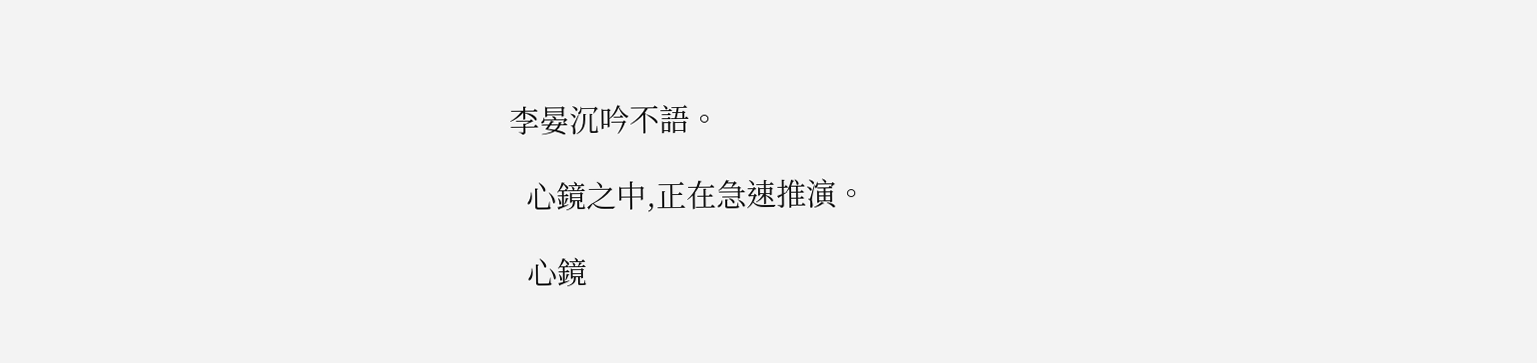李晏沉吟不語。

  心鏡之中,正在急速推演。

  心鏡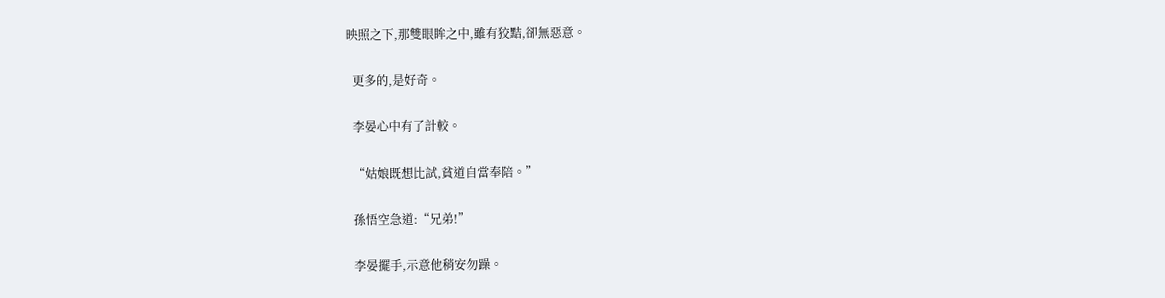映照之下,那雙眼眸之中,雖有狡黠,卻無惡意。

  更多的,是好奇。

  李晏心中有了計較。

  “姑娘既想比試,貧道自當奉陪。”

  孫悟空急道:“兄弟!”

  李晏擺手,示意他稍安勿躁。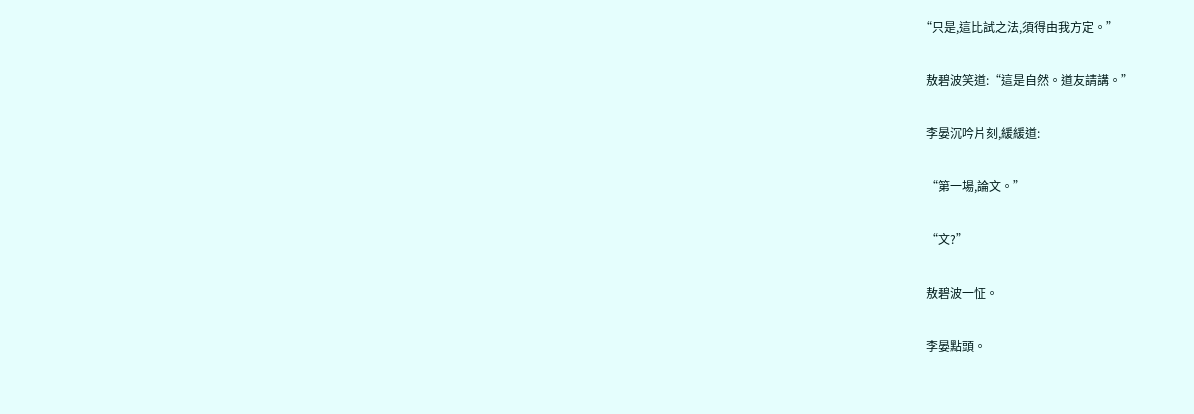“只是,這比試之法,須得由我方定。”

  敖碧波笑道:“這是自然。道友請講。”

  李晏沉吟片刻,緩緩道:

  “第一場,論文。”

  “文?”

  敖碧波一怔。

  李晏點頭。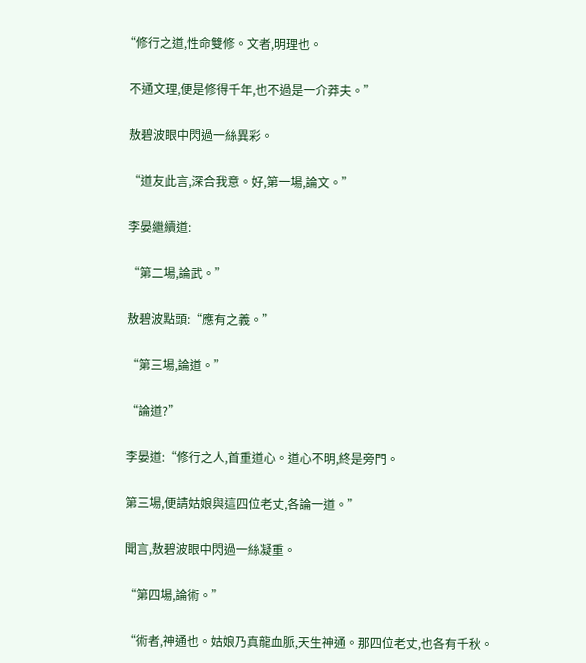“修行之道,性命雙修。文者,明理也。

  不通文理,便是修得千年,也不過是一介莽夫。”

  敖碧波眼中閃過一絲異彩。

  “道友此言,深合我意。好,第一場,論文。”

  李晏繼續道:

  “第二場,論武。”

  敖碧波點頭:“應有之義。”

  “第三場,論道。”

  “論道?”

  李晏道:“修行之人,首重道心。道心不明,終是旁門。

  第三場,便請姑娘與這四位老丈,各論一道。”

  聞言,敖碧波眼中閃過一絲凝重。

  “第四場,論術。”

  “術者,神通也。姑娘乃真龍血脈,天生神通。那四位老丈,也各有千秋。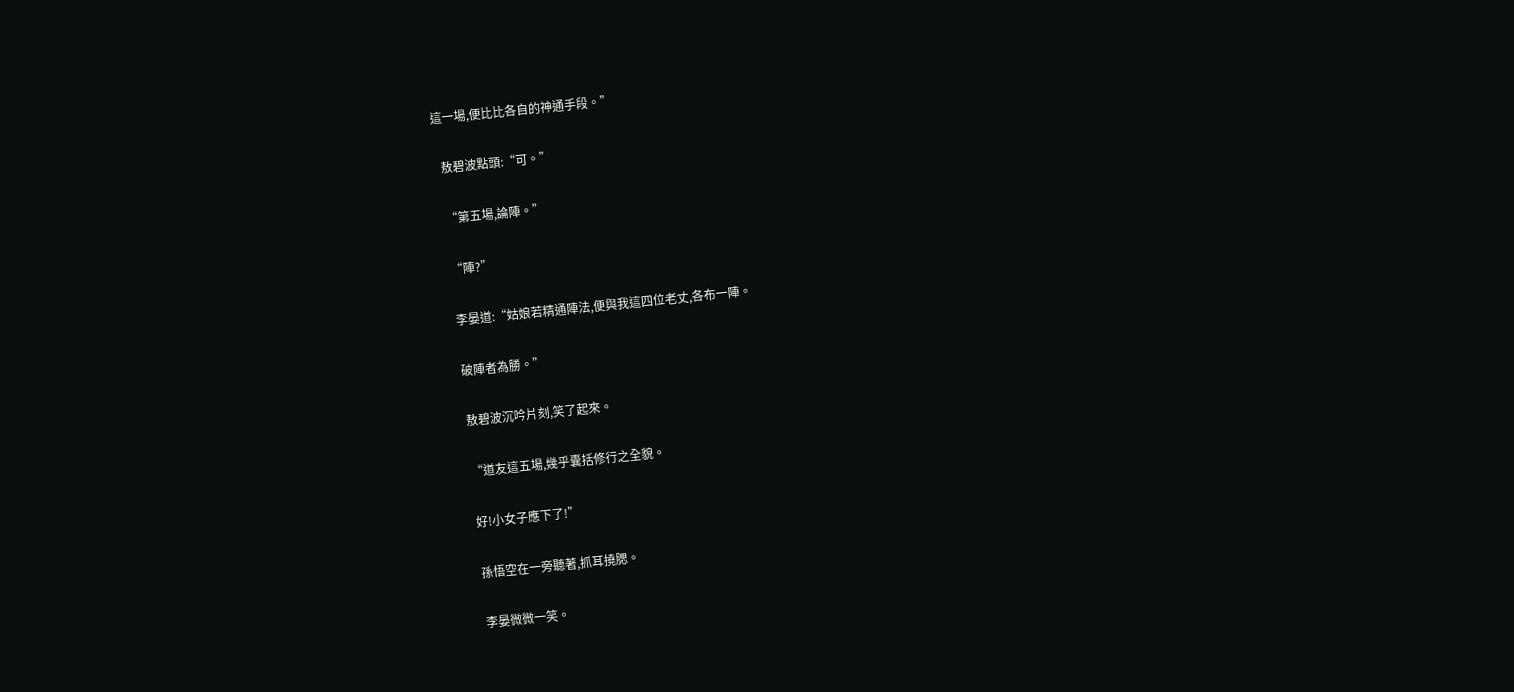這一場,便比比各自的神通手段。”

  敖碧波點頭:“可。”

  “第五場,論陣。”

  “陣?”

  李晏道:“姑娘若精通陣法,便與我這四位老丈,各布一陣。

  破陣者為勝。”

  敖碧波沉吟片刻,笑了起來。

  “道友這五場,幾乎囊括修行之全貌。

  好!小女子應下了!”

  孫悟空在一旁聽著,抓耳撓腮。

  李晏微微一笑。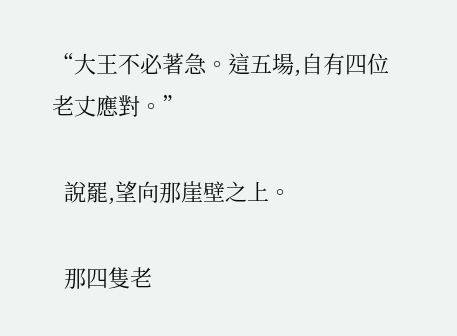“大王不必著急。這五場,自有四位老丈應對。”

  說罷,望向那崖壁之上。

  那四隻老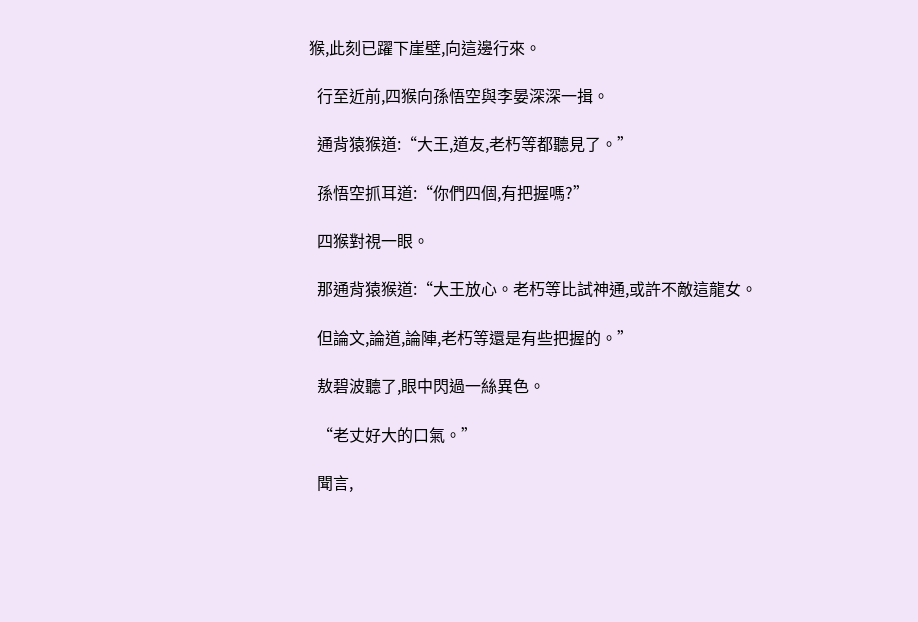猴,此刻已躍下崖壁,向這邊行來。

  行至近前,四猴向孫悟空與李晏深深一揖。

  通背猿猴道:“大王,道友,老朽等都聽見了。”

  孫悟空抓耳道:“你們四個,有把握嗎?”

  四猴對視一眼。

  那通背猿猴道:“大王放心。老朽等比試神通,或許不敵這龍女。

  但論文,論道,論陣,老朽等還是有些把握的。”

  敖碧波聽了,眼中閃過一絲異色。

  “老丈好大的口氣。”

  聞言,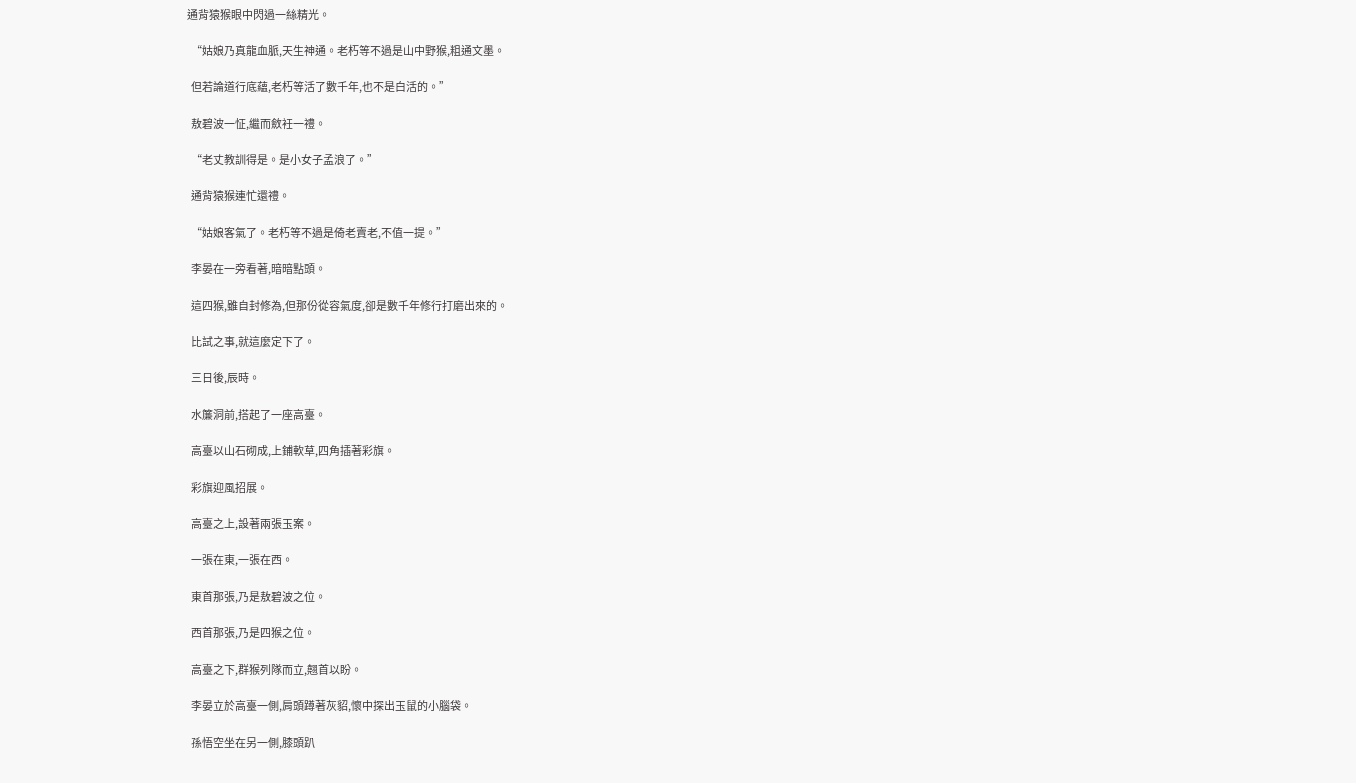通背猿猴眼中閃過一絲精光。

  “姑娘乃真龍血脈,天生神通。老朽等不過是山中野猴,粗通文墨。

  但若論道行底蘊,老朽等活了數千年,也不是白活的。”

  敖碧波一怔,繼而斂衽一禮。

  “老丈教訓得是。是小女子孟浪了。”

  通背猿猴連忙還禮。

  “姑娘客氣了。老朽等不過是倚老賣老,不值一提。”

  李晏在一旁看著,暗暗點頭。

  這四猴,雖自封修為,但那份從容氣度,卻是數千年修行打磨出來的。

  比試之事,就這麼定下了。

  三日後,辰時。

  水簾洞前,搭起了一座高臺。

  高臺以山石砌成,上鋪軟草,四角插著彩旗。

  彩旗迎風招展。

  高臺之上,設著兩張玉案。

  一張在東,一張在西。

  東首那張,乃是敖碧波之位。

  西首那張,乃是四猴之位。

  高臺之下,群猴列隊而立,翹首以盼。

  李晏立於高臺一側,肩頭蹲著灰貂,懷中探出玉鼠的小腦袋。

  孫悟空坐在另一側,膝頭趴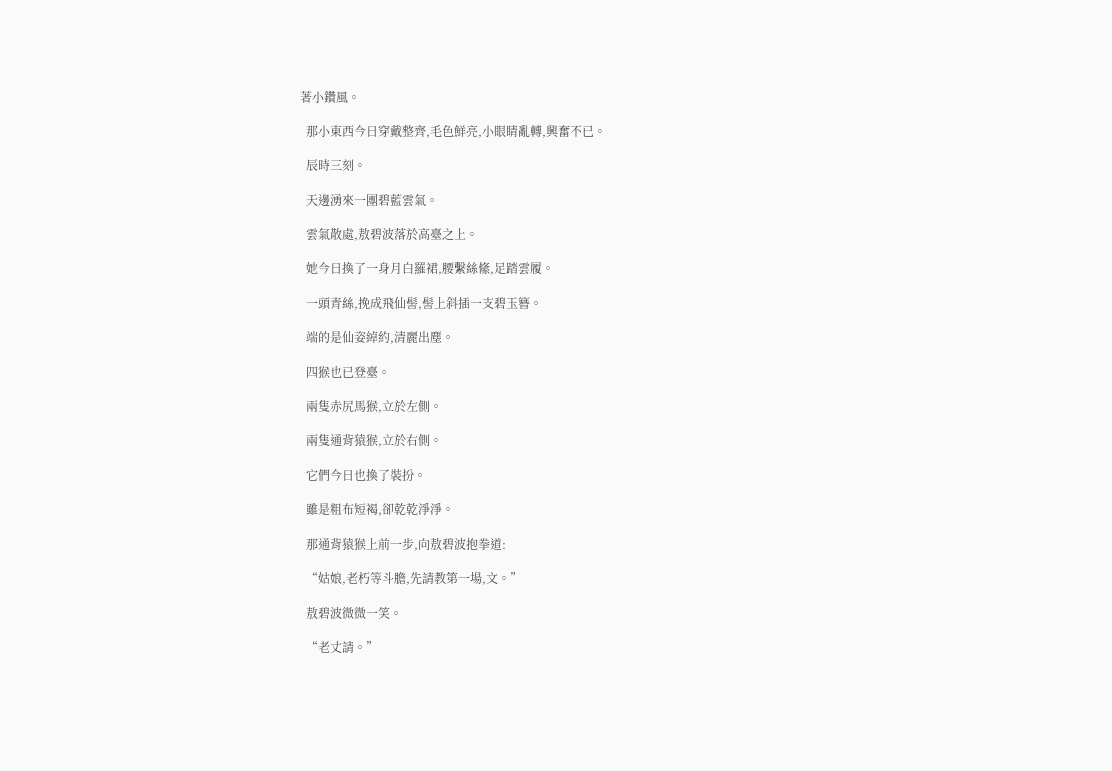著小鑽風。

  那小東西今日穿戴整齊,毛色鮮亮,小眼睛亂轉,興奮不已。

  辰時三刻。

  天邊湧來一團碧藍雲氣。

  雲氣散處,敖碧波落於高臺之上。

  她今日換了一身月白羅裙,腰繫絲絛,足踏雲履。

  一頭青絲,挽成飛仙髻,髻上斜插一支碧玉簪。

  端的是仙姿綽約,清麗出塵。

  四猴也已登臺。

  兩隻赤尻馬猴,立於左側。

  兩隻通背猿猴,立於右側。

  它們今日也換了裝扮。

  雖是粗布短褐,卻乾乾淨淨。

  那通背猿猴上前一步,向敖碧波抱拳道:

  “姑娘,老朽等斗膽,先請教第一場,文。”

  敖碧波微微一笑。

  “老丈請。”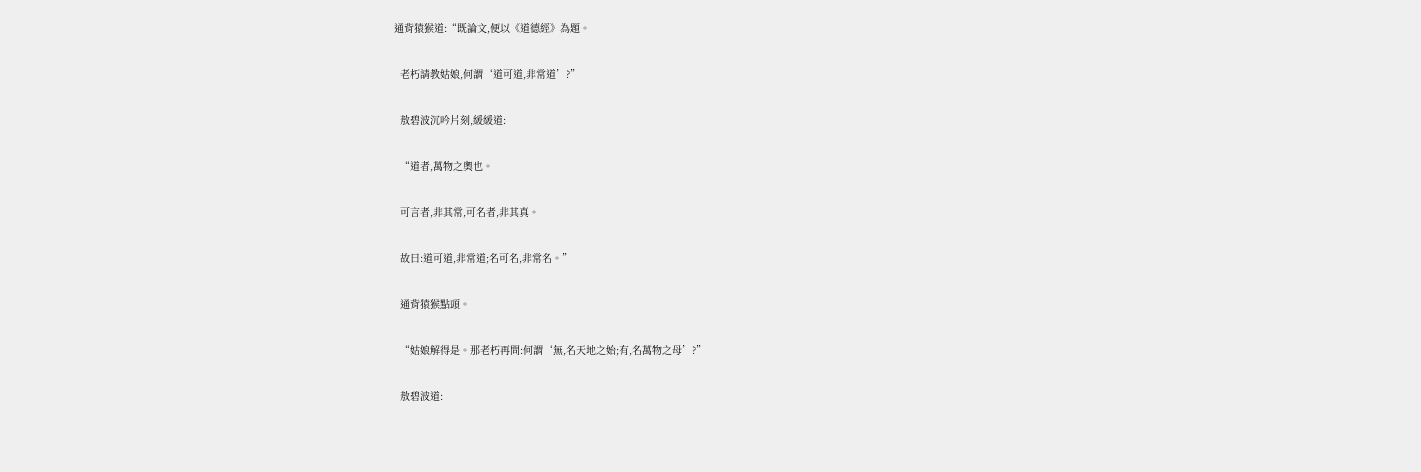通背猿猴道:“既論文,便以《道德經》為題。

  老朽請教姑娘,何謂‘道可道,非常道’?”

  敖碧波沉吟片刻,緩緩道:

  “道者,萬物之奧也。

  可言者,非其常,可名者,非其真。

  故曰:道可道,非常道;名可名,非常名。”

  通背猿猴點頭。

  “姑娘解得是。那老朽再問:何謂‘無,名天地之始;有,名萬物之母’?”

  敖碧波道: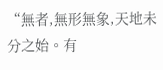“無者,無形無象,天地未分之始。有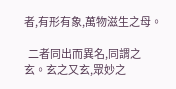者,有形有象,萬物滋生之母。

  二者同出而異名,同謂之玄。玄之又玄,眾妙之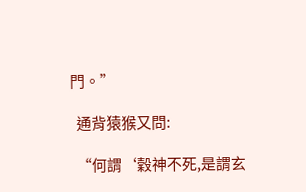門。”

  通背猿猴又問:

  “何謂‘穀神不死,是謂玄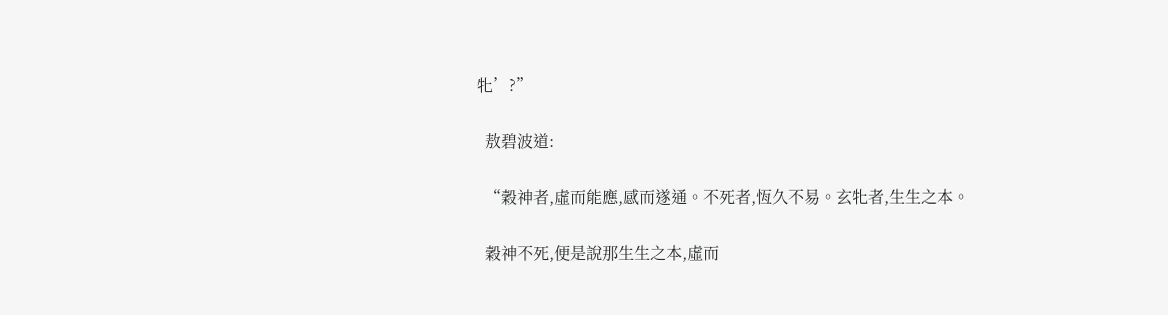牝’?”

  敖碧波道:

  “穀神者,虛而能應,感而遂通。不死者,恆久不易。玄牝者,生生之本。

  穀神不死,便是說那生生之本,虛而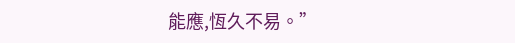能應,恆久不易。”